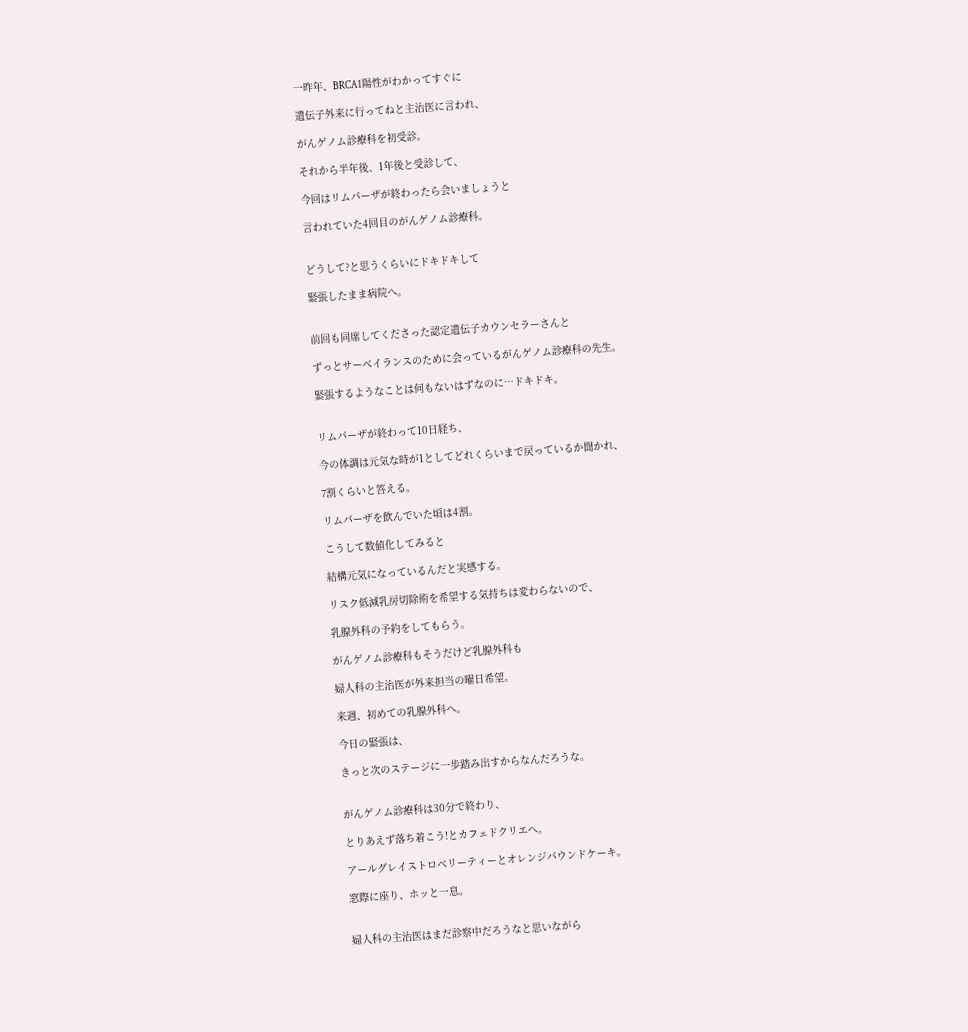一昨年、BRCA1陽性がわかってすぐに

遺伝子外来に行ってねと主治医に言われ、

がんゲノム診療科を初受診。

それから半年後、1年後と受診して、

今回はリムパーザが終わったら会いましょうと

言われていた4回目のがんゲノム診療科。


どうして?と思うくらいにドキドキして

緊張したまま病院へ。


前回も同席してくださった認定遺伝子カウンセラーさんと

ずっとサーベイランスのために会っているがんゲノム診療科の先生。

緊張するようなことは何もないはずなのに…ドキドキ。


リムパーザが終わって10日経ち、

今の体調は元気な時が1としてどれくらいまで戻っているか聞かれ、

7割くらいと答える。

リムパーザを飲んでいた頃は4割。

こうして数値化してみると

結構元気になっているんだと実感する。

リスク低減乳房切除術を希望する気持ちは変わらないので、

乳腺外科の予約をしてもらう。

がんゲノム診療科もそうだけど乳腺外科も

婦人科の主治医が外来担当の曜日希望。

来週、初めての乳腺外科へ。

今日の緊張は、

きっと次のステージに一歩踏み出すからなんだろうな。


がんゲノム診療科は30分で終わり、

とりあえず落ち着こう!とカフェドクリエへ。

アールグレイストロベリーティーとオレンジパウンドケーキ。

窓際に座り、ホッと一息。


婦人科の主治医はまだ診察中だろうなと思いながら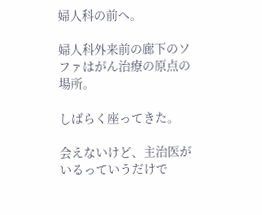婦人科の前へ。

婦人科外来前の廊下のソファはがん治療の原点の場所。

しばらく座ってきた。

会えないけど、主治医がいるっていうだけで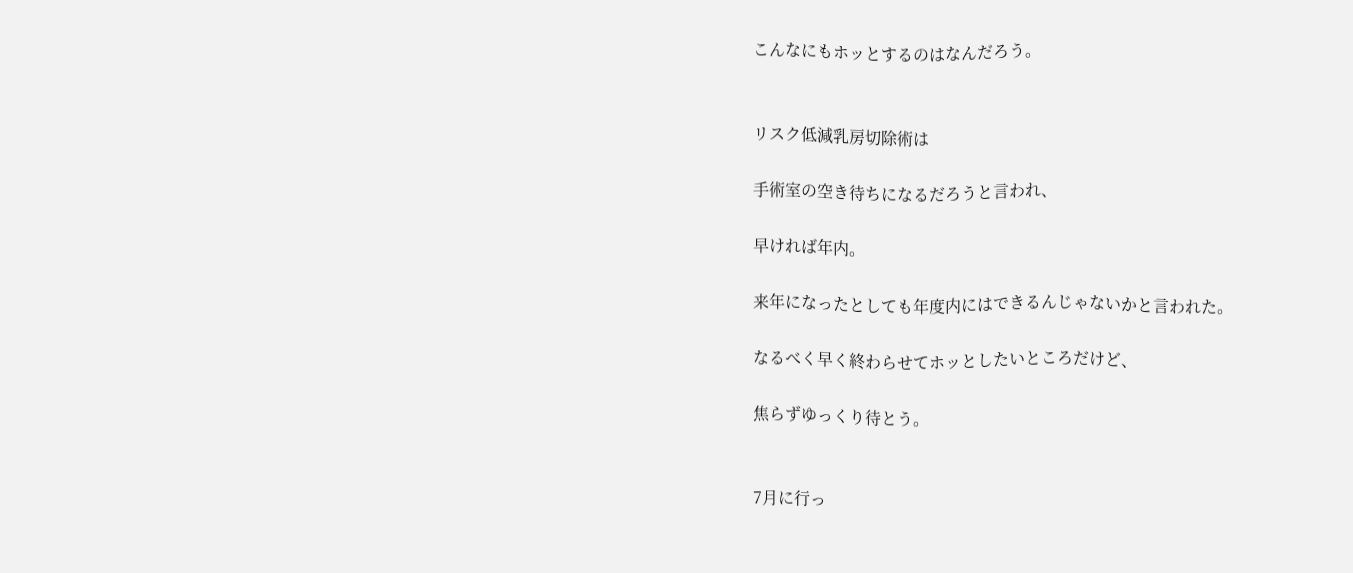こんなにもホッとするのはなんだろう。


リスク低減乳房切除術は

手術室の空き待ちになるだろうと言われ、

早ければ年内。

来年になったとしても年度内にはできるんじゃないかと言われた。

なるべく早く終わらせてホッとしたいところだけど、

焦らずゆっくり待とう。


7月に行っ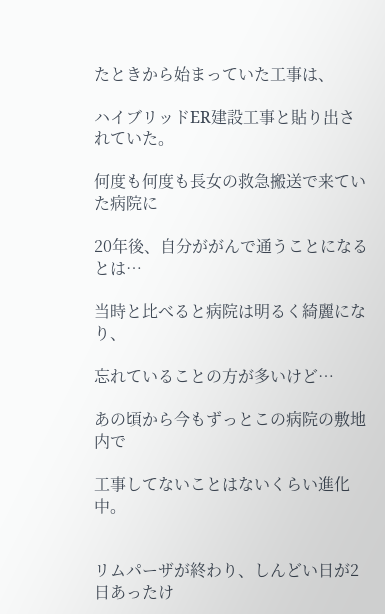たときから始まっていた工事は、

ハイブリッドER建設工事と貼り出されていた。

何度も何度も長女の救急搬送で来ていた病院に

20年後、自分ががんで通うことになるとは…

当時と比べると病院は明るく綺麗になり、

忘れていることの方が多いけど…

あの頃から今もずっとこの病院の敷地内で

工事してないことはないくらい進化中。


リムパーザが終わり、しんどい日が2日あったけ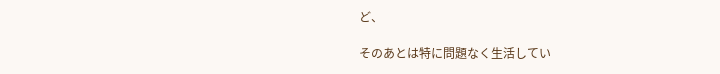ど、

そのあとは特に問題なく生活してい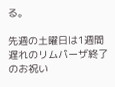る。

先週の土曜日は1週間遅れのリムパーザ終了のお祝い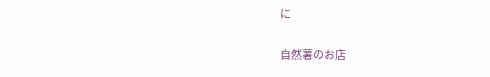に

自然薯のお店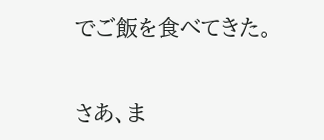でご飯を食べてきた。


さあ、ま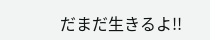だまだ生きるよ!!